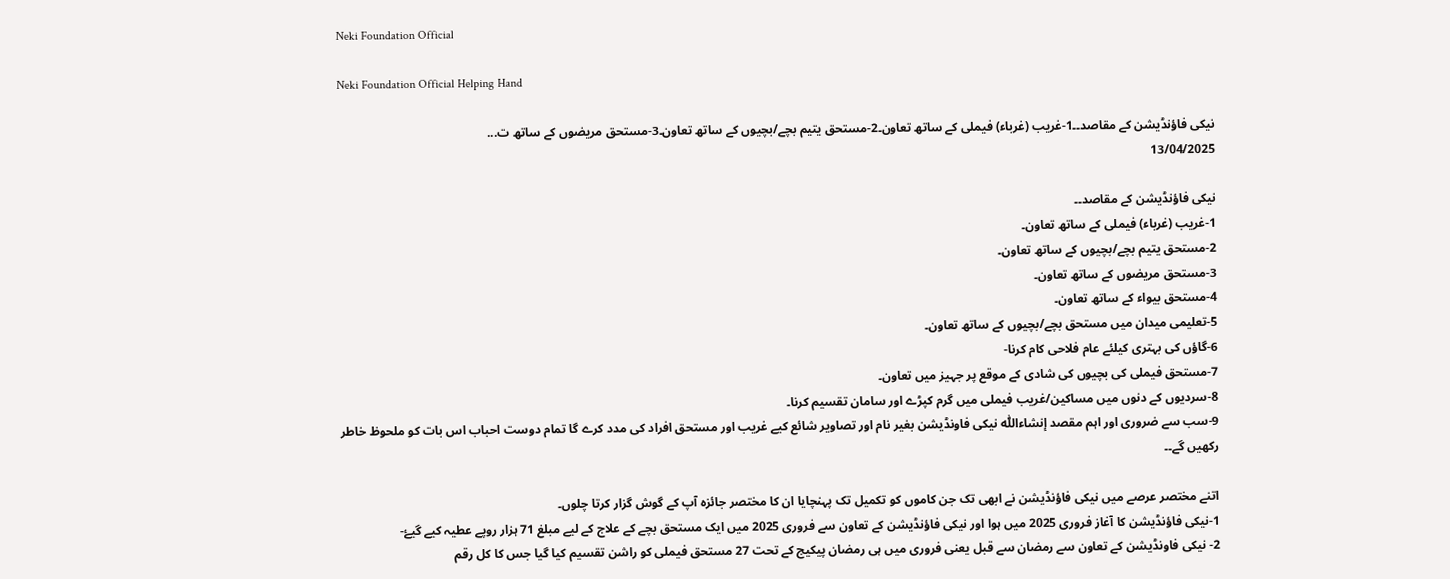Neki Foundation Official

Neki Foundation Official Helping Hand

نیکی فاؤنڈیشن کے مقاصد۔۔1-غریب (غرباء) فیملی کے ساتھ تعاون۔2-مستحق یتیم بچے/بچیوں کے ساتھ تعاون۔3-مستحق مریضوں کے ساتھ ت...
13/04/2025

نیکی فاؤنڈیشن کے مقاصد۔۔
1-غریب (غرباء) فیملی کے ساتھ تعاون۔
2-مستحق یتیم بچے/بچیوں کے ساتھ تعاون۔
3-مستحق مریضوں کے ساتھ تعاون۔
4-مستحق بیواء کے ساتھ تعاون۔
5-تعلیمی میدان میں مستحق بچے/بچیوں کے ساتھ تعاون۔
6-گاؤں کی بہتری کیلئے عام فلاحی کام کرنا-
7-مستحق فیملی کی بچیوں کی شادی کے موقع پر جہیز میں تعاون۔
8-سردیوں کے دنوں میں مساکین/غریب فیملی میں گرم کپڑے اور سامان تقسیم کرنا۔
9-سب سے ضروری اور اہم مقصد إنشاءاللّٰه نیکی فاونڈیشن بغیر نام اور تصاویر شائع کیے غریب اور مستحق افراد کی مدد کرے گا تمام دوست احباب اس بات کو ملحوظ خاطر رکھیں گے۔۔

اتنے مختصر عرصے میں نیکی فاؤنڈیشن نے ابھی تک جن کاموں کو تکمیل تک پہنچایا ان کا مختصر جائزہ آپ کے گوش گزار کرتا چلوں۔
1-نیکی فاؤنڈیشن کا آغاز فروری 2025 میں ہوا اور نیکی فاؤنڈیشن کے تعاون سے فروری 2025 میں ایک مستحق بچے کے علاج کے لیے مبلغ 71 ہزار روپے عطیہ کیے گیۓ-
2- نیکی فاونڈیشن کے تعاون سے رمضان سے قبل یعنی فروری میں ہی رمضان پیکیج کے تحت 27 مستحق فیملی کو راشن تقسیم کیا گیا جس کا کل رقم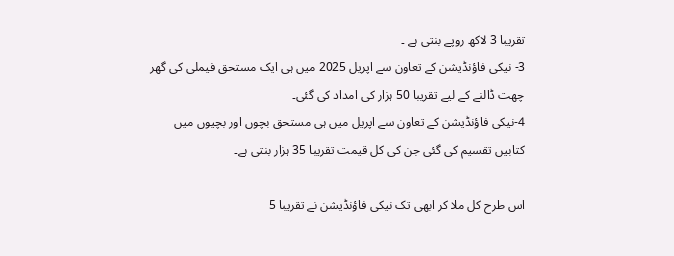تقریبا 3 لاکھ روپے بنتی ہے ۔
3- نیکی فاؤنڈیشن کے تعاون سے اپریل 2025 میں ہی ایک مستحق فیملی کی گھر چھت ڈالنے کے لیے تقریبا 50 ہزار کی امداد کی گئی۔
4-نیکی فاؤنڈیشن کے تعاون سے اپریل میں ہی مستحق بچوں اور بچیوں میں کتابیں تقسیم کی گئی جن کی کل قیمت تقریبا 35 ہزار بنتی ہے۔

اس طرح کل ملا کر ابھی تک نیکی فاؤنڈیشن نے تقریبا 5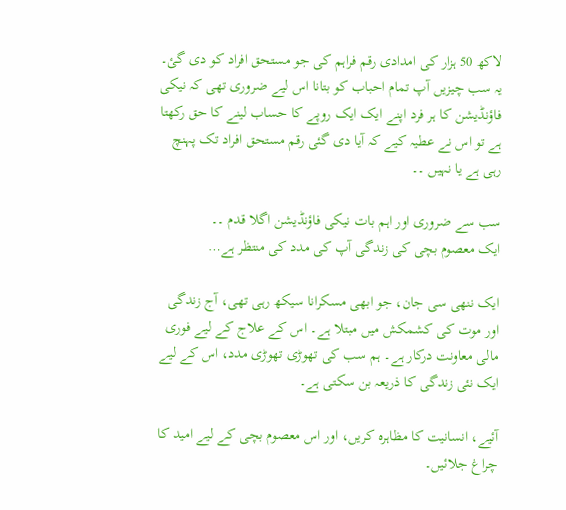لاکھ 50 ہزار کی امدادی رقم فراہم کی جو مستحق افراد کو دی گئ۔
یہ سب چیزیں آپ تمام احباب کو بتانا اس لیے ضروری تھی کہ نیکی فاؤنڈیشن کا ہر فرد اپنے ایک ایک روپے کا حساب لینے کا حق رکھتا ہے تو اس نے عطیہ کیے کہ آیا دی گئی رقم مستحق افراد تک پہنچ رہی ہے یا نہیں ۔۔

سب سے ضروری اور اہم بات نیکی فاؤنڈیشن اگلا قدم ۔۔
ایک معصوم بچی کی زندگی آپ کی مدد کی منتظر ہے…

ایک ننھی سی جان، جو ابھی مسکرانا سیکھ رہی تھی، آج زندگی اور موت کی کشمکش میں مبتلا ہے۔ اس کے علاج کے لیے فوری مالی معاونت درکار ہے۔ ہم سب کی تھوڑی تھوڑی مدد، اس کے لیے ایک نئی زندگی کا ذریعہ بن سکتی ہے۔

آئیے، انسانیت کا مظاہرہ کریں، اور اس معصوم بچی کے لیے امید کا چراغ جلائیں۔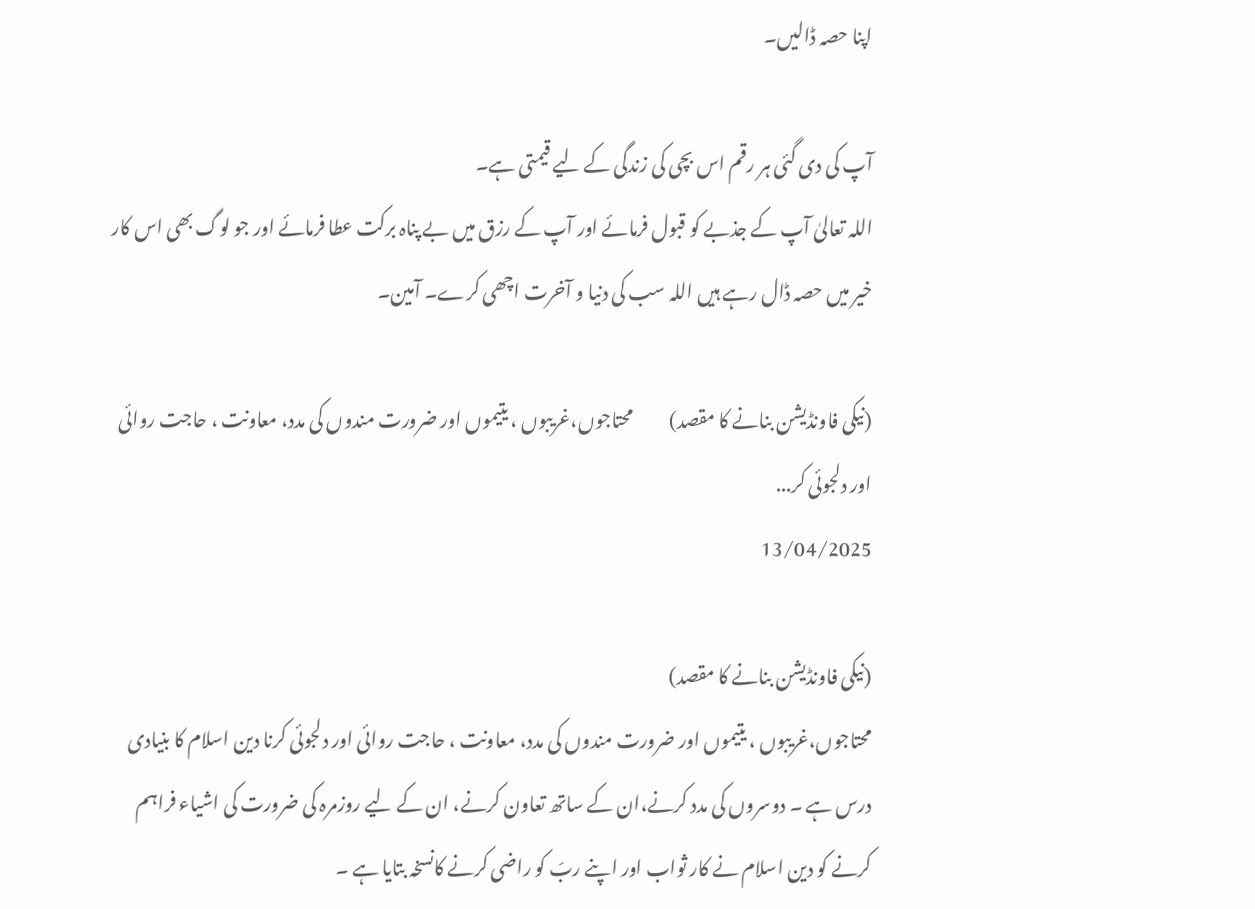اپنا حصہ ڈالیں۔

آپ کی دی گئی ہر رقم اس بچی کی زندگی کے لیے قیمتی ہے۔
اللہ تعالیٰ آپ کے جذبے کو قبول فرمائے اور آپ کے رزق میں بے پناہ برکت عطا فرمائے اور جو لوگ بھی اس کار خیر میں حصہ ڈال رہے ہیں اللہ سب کی دنیا و آخرت اچھی کرے۔ آمین۔

(نیکی فاونڈیشن بنانے کا مقصد)          محتاجوں،غریبوں ، یتیموں اور ضرورت مندوں کی مدد، معاونت ، حاجت روائی اور دلجوئی کر...
13/04/2025

(نیکی فاونڈیشن بنانے کا مقصد)
محتاجوں،غریبوں ، یتیموں اور ضرورت مندوں کی مدد، معاونت ، حاجت روائی اور دلجوئی کرنا دین اسلام کا بنیادی درس ہے ۔ دوسروں کی مدد کرنے،ان کے ساتھ تعاون کرنے، ان کے لیے روزمرہ کی ضرورت کی اشیاء فراہم کرنے کو دین اسلام نے کار ثواب اور اپنے ربّ کو راضی کرنے کانسخہ بتایا ہے ۔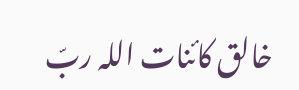خالق کائنات اللہ ربّ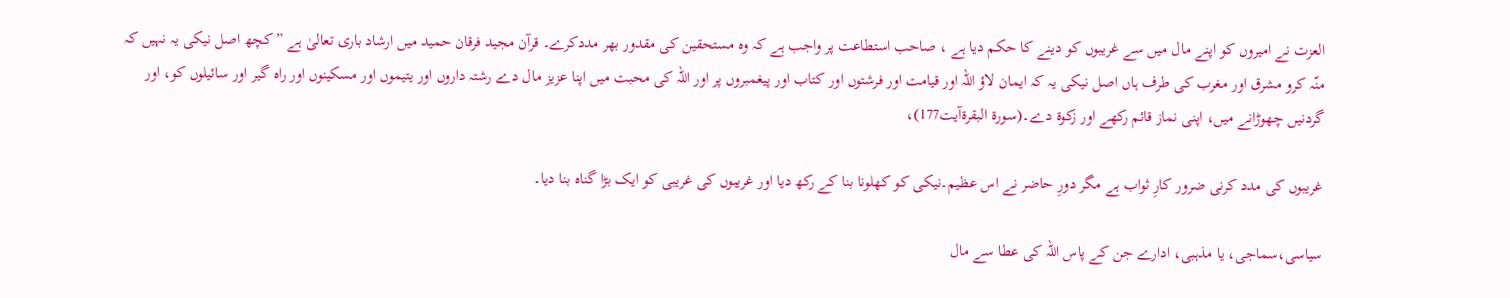العزت نے امیروں کو اپنے مال میں سے غریبوں کو دینے کا حکم دیا ہے ، صاحب استطاعت پر واجب ہے کہ وہ مستحقین کی مقدور بھر مددکرے۔ قرآن مجید فرقان حمید میں ارشاد باری تعالیٰ ہے ” کچھ اصل نیکی یہ نہیں کہ منّہ کرو مشرق اور مغرب کی طرف ہاں اصل نیکی یہ کہ ایمان لاؤ اللہ اور قیامت اور فرشتوں اور کتاب اور پیغمبروں پر اور اللہ کی محبت میں اپنا عزیز مال دے رشتہ داروں اور یتیموں اور مسکینوں اور راہ گیر اور سائیلوں کو، اور گردنیں چھوڑانے میں، اپنی نماز قائم رکھے اور زکوۃ دے۔(سورة البقرةآیت177)،

غریبوں کی مدد کرنی ضرور کارِ ثواب ہے مگر دورِ حاضر نے اس عظیم۔نیکی کو کھلونا بنا کے رکھ دیا اور غریبوں کی غریبی کو ایک بڑا گناہ بنا دیا۔

سیاسی،سماجی، یا مذہبی، ادارے جن کے پاس اللہ کی عطا سے مال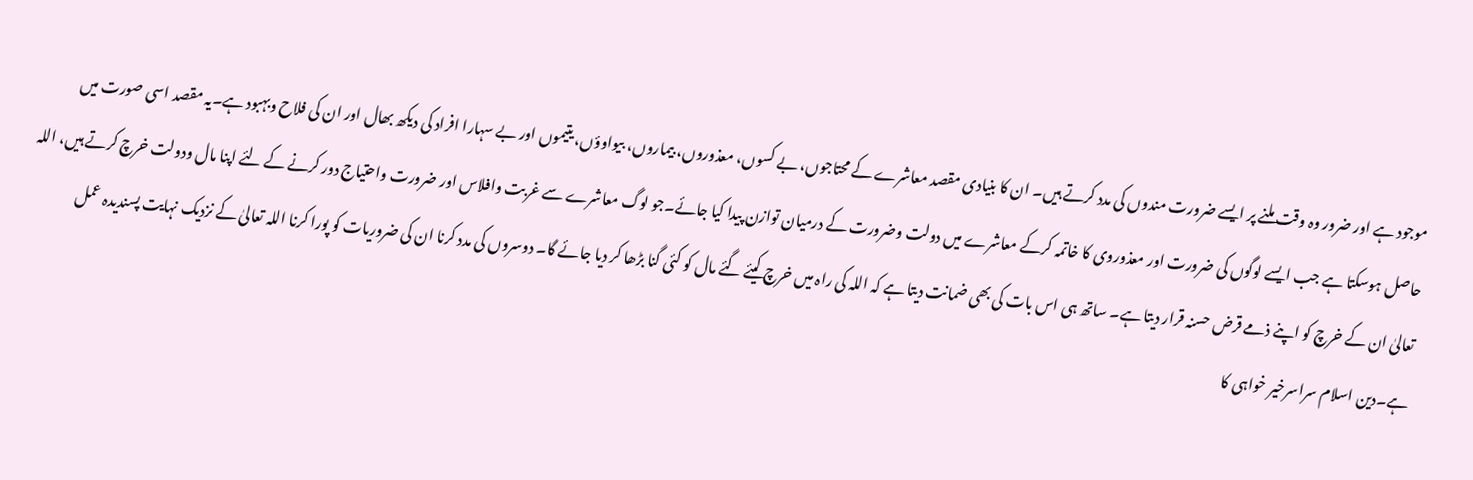موجود ہے اور ضرور وہ وقت ملنے پر ایسے ضرورت مندوں کی مدد کرتے ہیں۔ ان کا بنیادی مقصد معاشرے کے محتاجوں، بے کسوں، معذوروں، بیماروں، بیواوؤں، یتیموں اور بے سہارا افراد کی دیکھ بھال اور ان کی فلاح وبہبود ہے۔یہ مقصد اسی صورت میں حاصل ہوسکتا ہے جب ایسے لوگوں کی ضرورت اور معذوروی کا خاتمہ کرکے معاشرے میں دولت وضرورت کے درمیان توازن پیدا کیا جائے۔جو لوگ معاشرے سے غربت وافلاس اور ضرورت واحتیاج دور کرنے کے لئے اپنا مال ودولت خرچ کرتے ہیں، اللہ تعالیٰ ان کے خرچ کو اپنے ذمے قرض حسنہ قرار دیتا ہے۔ ساتھ ہی اس بات کی بھی ضمانت دیتا ہے کہ اللہ کی راہ میں خرچ کیئے گئے مال کو کئی گنا بڑھا کر دیا جائے گا۔ دوسروں کی مدد کرنا ان کی ضروریات کو پورا کرنا اللہ تعالیٰ کے نزدیک نہایت پسندیدہ عمل ہے۔دین اسلام سراسرخیر خواہی کا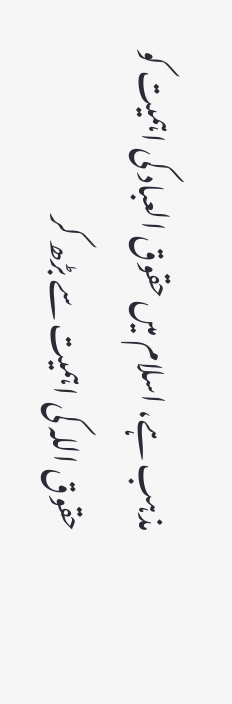مذہب ہے، اسلام میں حقوق العباد کی اہمیت کو حقوق اللہ کی اہمیت سے بڑھ کر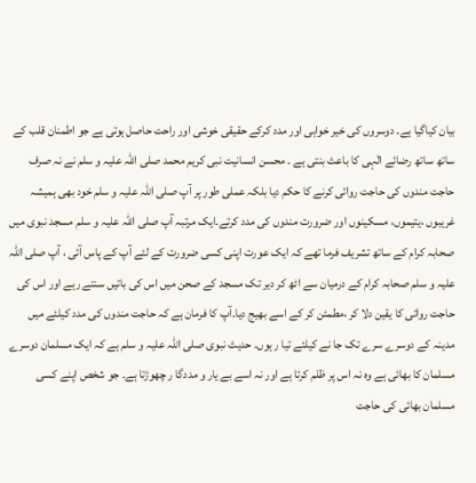بیان کیاگیا ہے۔ دوسروں کی خیر خواہی اور مدد کرکے حقیقی خوشی اور راحت حاصل ہوتی ہے جو اطمنان قلب کے ساتھ ساتھ رضائے الٰہی کا باعث بنتی ہے ۔ محسن انسانیت نبی کریم محمد صلی اللہ علیہ و سلم نے نہ صرف حاجت مندوں کی حاجت روائی کرنے کا حکم دیا بلکہ عملی طور پر آپ صلی اللہ علیہ و سلم خود بھی ہمیشہ غریبوں ،یتیموں، مسکینوں اور ضرورت مندوں کی مدد کرتے۔ایک مرتبہ آپ صلی اللہ علیہ و سلم مسجد نبوی میں صحابہ کرام کے ساتھ تشریف فرما تھے کہ ایک عورت اپنی کسی ضرورت کے لئے آپ کے پاس آئی ، آپ صلی اللہ علیہ و سلم صحابہ کرام کے درمیان سے اٹھ کر دیر تک مسجد کے صحن میں اس کی باتیں سنتے رہے اور اس کی حاجت روائی کا یقین دلا کر ،مطمئن کر کے اسے بھیج دیا۔آپ کا فرمان ہے کہ حاجت مندوں کی مدد کیلئے میں مدینہ کے دوسرے سرے تک جا نے کیلئے تیا ر ہوں۔ حدیث نبوی صلی اللہ علیہ و سلم ہے کہ ایک مسلمان دوسرے مسلمان کا بھائی ہے وہ نہ اس پر ظلم کرتا ہے اور نہ اسے بے یار و مددگا ر چھوڑتا ہے۔ جو شخص اپنے کسی مسلمان بھائی کی حاجت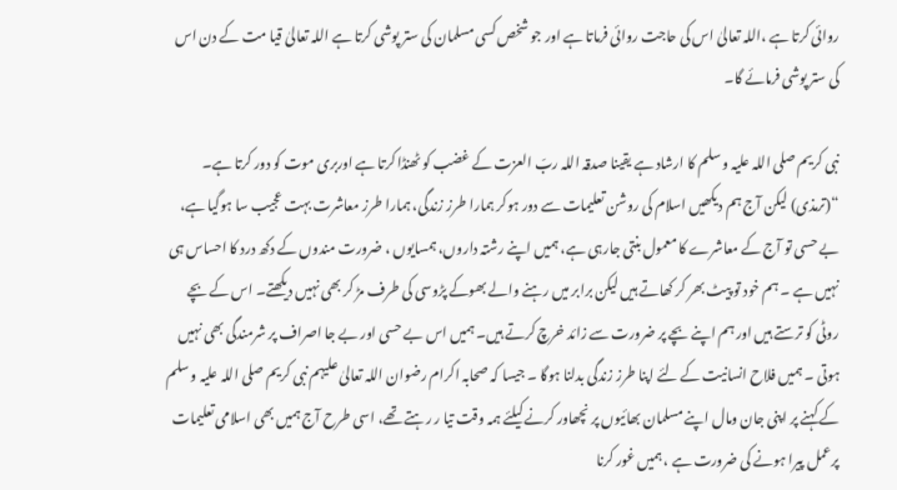روائی کرتا ہے ،اللہ تعالیٰ اس کی حاجت روائی فرماتا ہے اور جو شخص کسی مسلمان کی ستر پوشی کرتا ہے اللہ تعالیٰ قیا مت کے دن اس کی ستر پوشی فرمائے گا۔

نبی کریم صلی اللہ علیہ و سلم کا ارشاد ہے یقینا صدقہ اللہ ربّ العزت کے غضب کو ٹھنڈا کرتا ہے اوربری موت کو دور کرتا ہے۔ “(ترمذی) لیکن آج ہم دیکھیں اسلام کی روشن تعلیمات سے دور ہوکر ہمارا طرز زندگی، ہمارا طرز معاشرت بہت عجیب سا ہوگیا ہے، بے حسی تو آج کے معاشرے کا معمول بنتی جارہی ہے، ہمیں اپنے رشتہ داروں، ہمسایوں ، ضرورت مندوں کے دکھ درد کا احساس ہی نہیں ہے ۔ ہم خود تو پیٹ بھر کر کھاتے ہیں لیکن برابر میں رہنے والے بھوکے پڑوسی کی طرف مڑ کر بھی نہیں دیکھتے۔ اس کے بچے روٹی کو ترستے ہیں اور ہم اپنے بچے پر ضرورت سے زائد خرچ کرتے ہیں۔ ہمیں اس بے حسی اور بے جا اصراف پر شرمندگی بھی نہیں ہوتی ۔ ہمیں فلاح انسانیت کے لئے اپنا طرز زندگی بدلنا ہوگا ۔ جیسا کہ صحابہ اکرام رضوان اللہ تعالیٰ علیہم نبی کریم صلی اللہ علیہ و سلم کے کہنے پر اپنی جان ومال اپنے مسلمان بھائیوں پر نچھاور کرنے کیلئے ہمہ وقت تیا ر رہتے تھے، اسی طرح آج ہمیں بھی اسلامی تعلیمات پرعمل پیرا ہونے کی ضرورت ہے ، ہمیں غور کرنا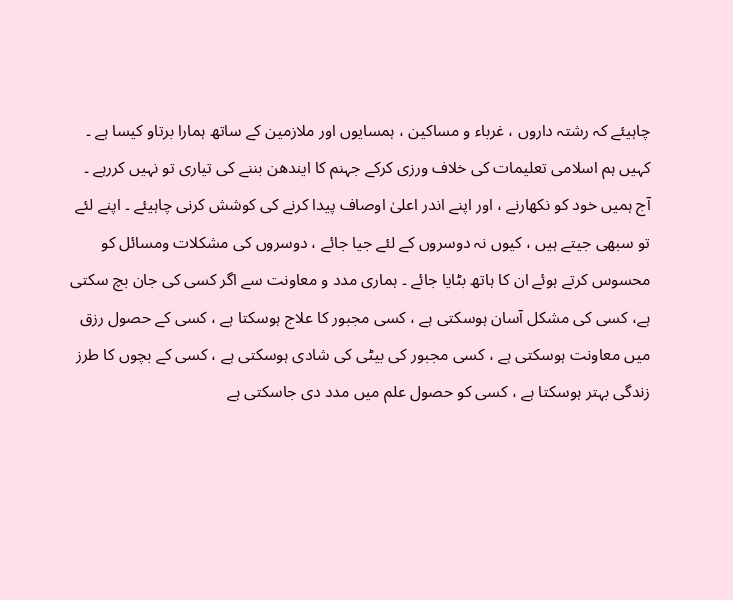چاہیئے کہ رشتہ داروں ، غرباء و مساکین ، ہمسایوں اور ملازمین کے ساتھ ہمارا برتاو کیسا ہے ۔ کہیں ہم اسلامی تعلیمات کی خلاف ورزی کرکے جہنم کا ایندھن بننے کی تیاری تو نہیں کررہے ۔ آج ہمیں خود کو نکھارنے ، اور اپنے اندر اعلیٰ اوصاف پیدا کرنے کی کوشش کرنی چاہیئے ۔ اپنے لئے تو سبھی جیتے ہیں ، کیوں نہ دوسروں کے لئے جیا جائے ، دوسروں کی مشکلات ومسائل کو محسوس کرتے ہوئے ان کا ہاتھ بٹایا جائے ۔ ہماری مدد و معاونت سے اگر کسی کی جان بچ سکتی ہے، کسی کی مشکل آسان ہوسکتی ہے ، کسی مجبور کا علاج ہوسکتا ہے ، کسی کے حصول رزق میں معاونت ہوسکتی ہے ، کسی مجبور کی بیٹی کی شادی ہوسکتی ہے ، کسی کے بچوں کا طرز زندگی بہتر ہوسکتا ہے ، کسی کو حصول علم میں مدد دی جاسکتی ہے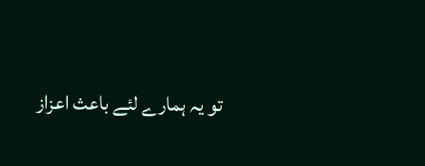تو یہ ہمارے لئے باعث اعزاز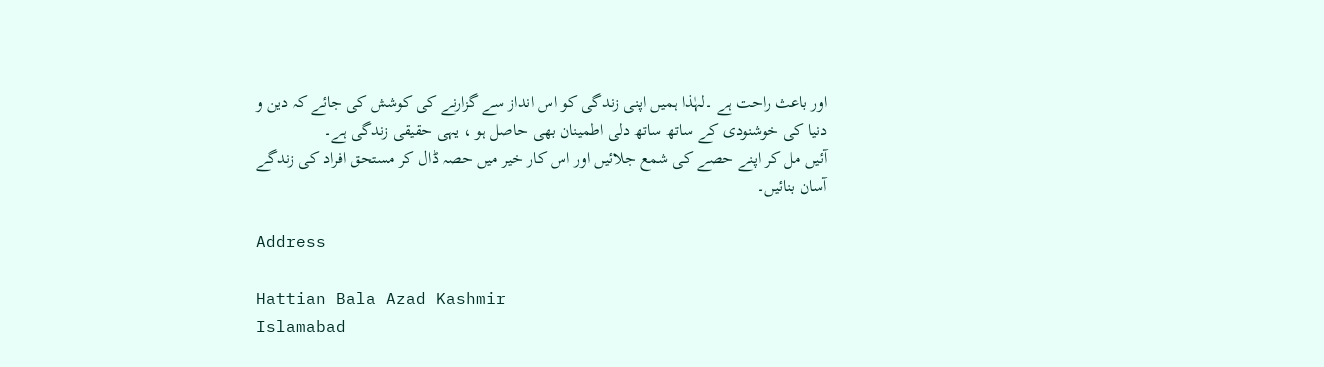اور باعث راحت ہے ۔لہٰذا ہمیں اپنی زندگی کو اس انداز سے گزارنے کی کوشش کی جائے کہ دین و دنیا کی خوشنودی کے ساتھ ساتھ دلی اطمینان بھی حاصل ہو ، یہی حقیقی زندگی ہے۔
آئیں مل کر اپنے حصے کی شمع جلائیں اور اس کار خیر میں حصہ ڈال کر مستحق افراد کی زندگے آسان بنائیں۔

Address

Hattian Bala Azad Kashmir
Islamabad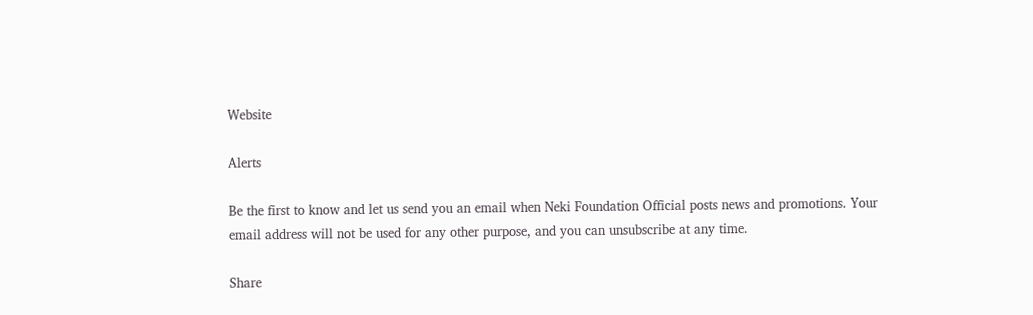Website

Alerts

Be the first to know and let us send you an email when Neki Foundation Official posts news and promotions. Your email address will not be used for any other purpose, and you can unsubscribe at any time.

Share